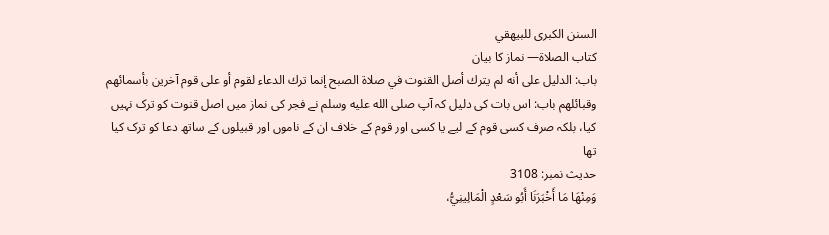السنن الكبرى للبيهقي
كتاب الصلاة— نماز کا بیان
باب: الدليل على أنه لم يترك أصل القنوت في صلاة الصبح إنما ترك الدعاء لقوم أو على قوم آخرين بأسمائهم وقبائلهم باب: اس بات کی دلیل کہ آپ صلى الله عليه وسلم نے فجر کی نماز میں اصل قنوت کو ترک نہیں کیا، بلکہ صرف کسی قوم کے لیے یا کسی اور قوم کے خلاف ان کے ناموں اور قبیلوں کے ساتھ دعا کو ترک کیا تھا
حدیث نمبر: 3108
وَمِنْهَا مَا أَخْبَرَنَا أَبُو سَعْدٍ الْمَالِينِيُّ،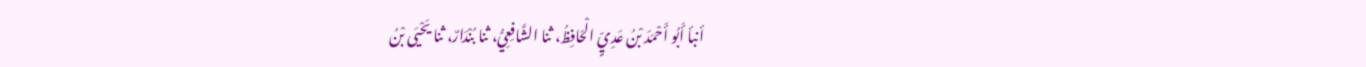أنبأ أَبُو أَحْمَدَ بْنُ عَدِيٍّ الْحَافِظُ، ثنا الشَّافِعِيُّ، ثنا بُنْدَارٌ، ثنا يَحْيَى بْنُ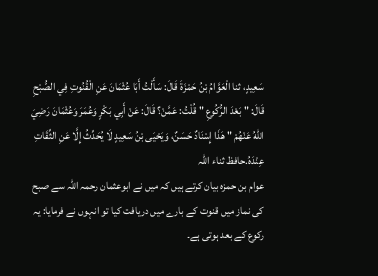سَعِيدٍ، ثنا الْعَوَّامُ بْنُ حَمْزَةَ قَالَ: سَأَلْتُ أَبَا عُثْمَانَ عَنِ الْقُنُوتِ فِي الصُّبْحِ قَالَ: " بَعْدَ الرُّكُوعِ " قُلْتُ: عَمَّنْ؟ قَالَ: عَنْ أَبِي بَكْرٍ وَعُمَرَ وَعُثْمَانَ رَضِيَ اللهُ عَنْهُمْ " هَذَا إِسْنَادٌ حَسَنٌ، وَيَحْيَى بْنُ سَعِيدٍ لَا يُحَدِّثُ إِلَّا عَنِ الثِّقَاتِ عِنْدَهُ.حافظ ثناء اللہ
عوام بن حمزہ بیان کرتے ہیں کہ میں نے ابوعثمان رحمہ اللہ سے صبح کی نماز میں قنوت کے بارے میں دریافت کیا تو انہوں نے فرمایا: یہ رکوع کے بعد ہوتی ہے۔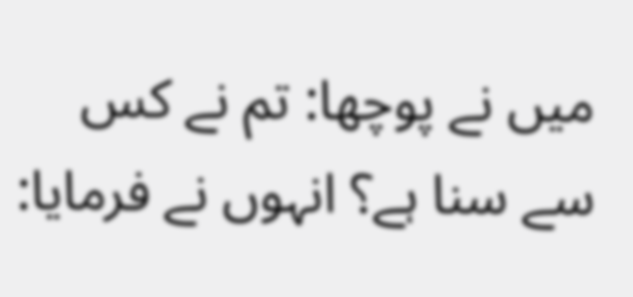میں نے پوچھا: تم نے کس سے سنا ہے؟ انہوں نے فرمایا: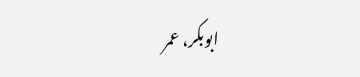ابوبکر، عمر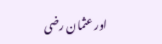اور عثمان رضی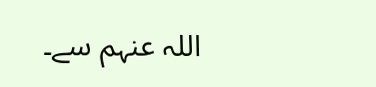اللہ عنہم سے۔